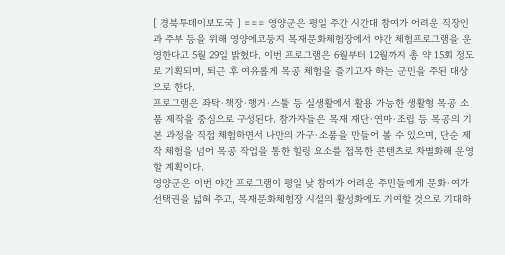[ 경북투데이보도국 ] === 영양군은 평일 주간 시간대 참여가 어려운 직장인과 주부 등을 위해 영양에코둥지 목재문화체험장에서 야간 체험프로그램을 운영한다고 5월 29일 밝혔다. 이번 프로그램은 6월부터 12월까지 총 약 15회 정도로 기획되며, 퇴근 후 여유롭게 목공 체험을 즐기고자 하는 군민을 주된 대상으로 한다.
프로그램은 좌탁·책장·행거·스툴 등 실생활에서 활용 가능한 생활형 목공 소품 제작을 중심으로 구성된다. 참가자들은 목재 재단·연마·조립 등 목공의 기본 과정을 직접 체험하면서 나만의 가구·소품을 만들어 볼 수 있으며, 단순 제작 체험을 넘어 목공 작업을 통한 힐링 요소를 접목한 콘텐츠로 차별화해 운영할 계획이다.
영양군은 이번 야간 프로그램이 평일 낮 참여가 어려운 주민들에게 문화·여가 선택권을 넓혀 주고, 목재문화체험장 시설의 활성화에도 기여할 것으로 기대하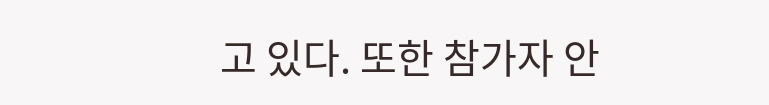고 있다. 또한 참가자 안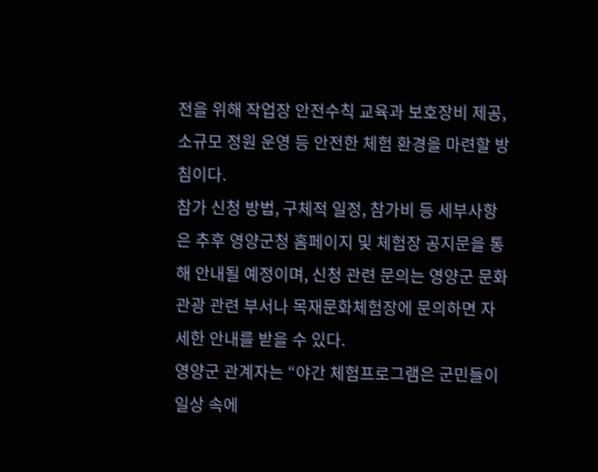전을 위해 작업장 안전수칙 교육과 보호장비 제공, 소규모 정원 운영 등 안전한 체험 환경을 마련할 방침이다.
참가 신청 방법, 구체적 일정, 참가비 등 세부사항은 추후 영양군청 홈페이지 및 체험장 공지문을 통해 안내될 예정이며, 신청 관련 문의는 영양군 문화관광 관련 부서나 목재문화체험장에 문의하면 자세한 안내를 받을 수 있다.
영양군 관계자는 “야간 체험프로그램은 군민들이 일상 속에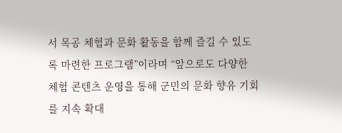서 목공 체험과 문화 활동을 함께 즐길 수 있도록 마련한 프로그램”이라며 “앞으로도 다양한 체험 콘텐츠 운영을 통해 군민의 문화 향유 기회를 지속 확대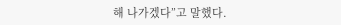해 나가겠다”고 말했다.